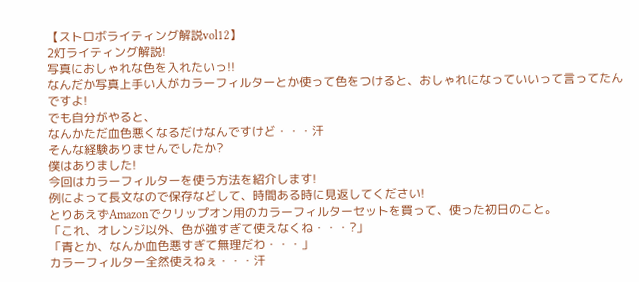【ストロボライティング解説vol12】
2灯ライティング解説!
写真におしゃれな色を入れたいっ!!
なんだか写真上手い人がカラーフィルターとか使って色をつけると、おしゃれになっていいって言ってたんですよ!
でも自分がやると、
なんかただ血色悪くなるだけなんですけど・・・汗
そんな経験ありませんでしたか?
僕はありました!
今回はカラーフィルターを使う方法を紹介します!
例によって長文なので保存などして、時間ある時に見返してください!
とりあえずAmazonでクリップオン用のカラーフィルターセットを買って、使った初日のこと。
「これ、オレンジ以外、色が強すぎて使えなくね・・・?」
「青とか、なんか血色悪すぎて無理だわ・・・」
カラーフィルター全然使えねぇ・・・汗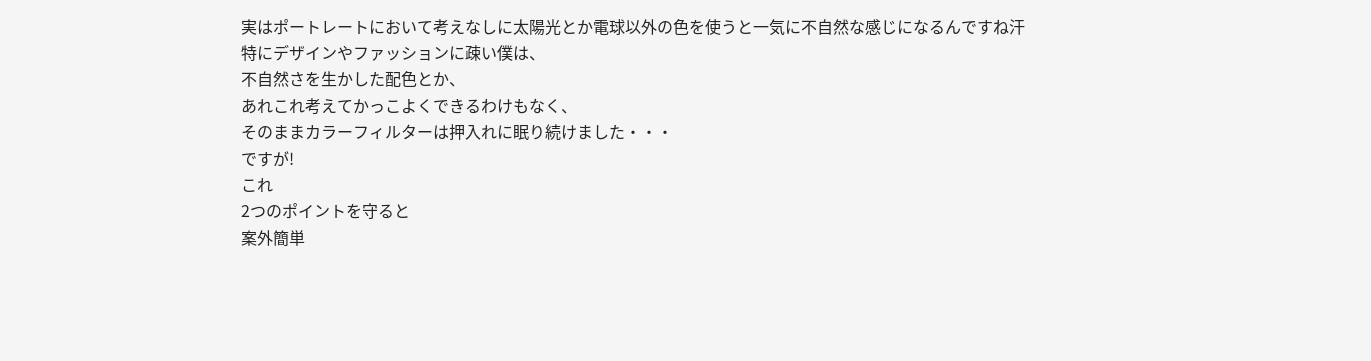実はポートレートにおいて考えなしに太陽光とか電球以外の色を使うと一気に不自然な感じになるんですね汗
特にデザインやファッションに疎い僕は、
不自然さを生かした配色とか、
あれこれ考えてかっこよくできるわけもなく、
そのままカラーフィルターは押入れに眠り続けました・・・
ですが!
これ
2つのポイントを守ると
案外簡単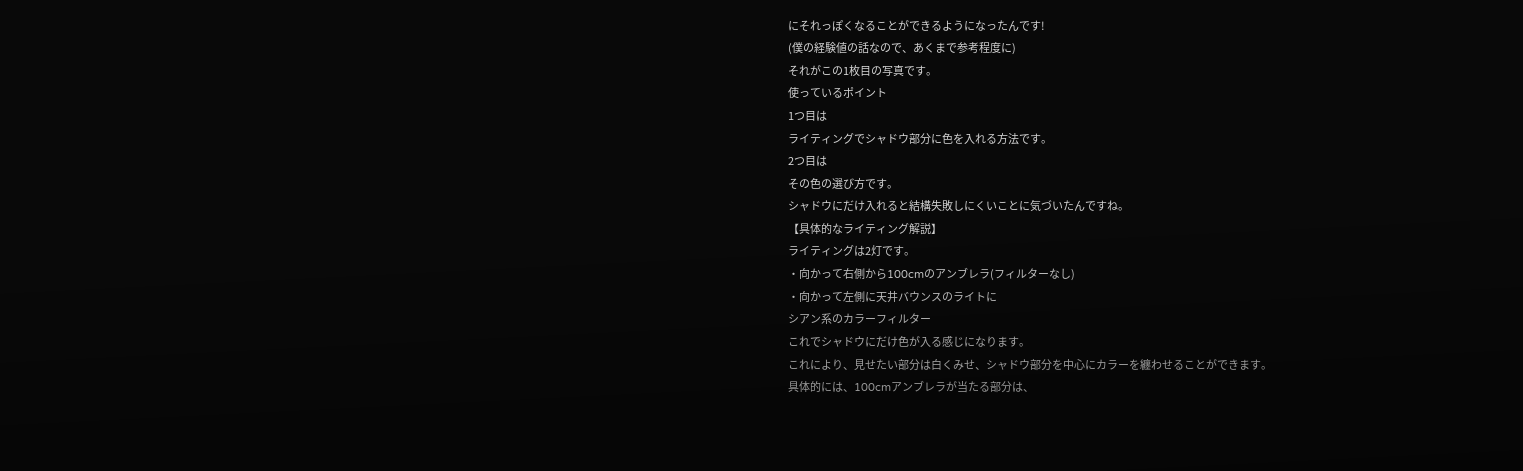にそれっぽくなることができるようになったんです!
(僕の経験値の話なので、あくまで参考程度に)
それがこの1枚目の写真です。
使っているポイント
1つ目は
ライティングでシャドウ部分に色を入れる方法です。
2つ目は
その色の選び方です。
シャドウにだけ入れると結構失敗しにくいことに気づいたんですね。
【具体的なライティング解説】
ライティングは2灯です。
・向かって右側から100cmのアンブレラ(フィルターなし)
・向かって左側に天井バウンスのライトに
シアン系のカラーフィルター
これでシャドウにだけ色が入る感じになります。
これにより、見せたい部分は白くみせ、シャドウ部分を中心にカラーを纏わせることができます。
具体的には、100cmアンブレラが当たる部分は、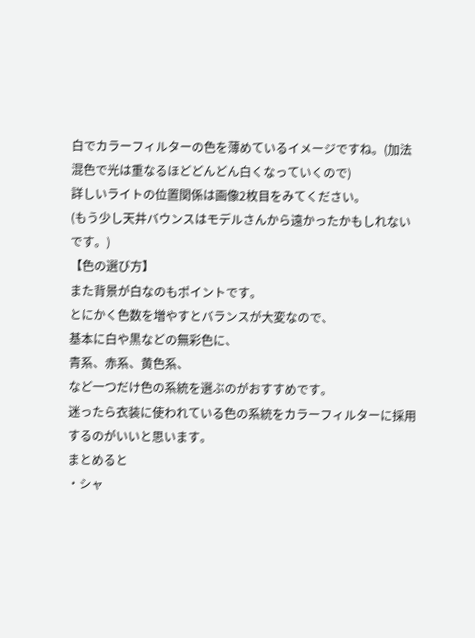白でカラーフィルターの色を薄めているイメージですね。(加法混色で光は重なるほどどんどん白くなっていくので)
詳しいライトの位置関係は画像2枚目をみてください。
(もう少し天井バウンスはモデルさんから遠かったかもしれないです。)
【色の選び方】
また背景が白なのもポイントです。
とにかく色数を増やすとバランスが大変なので、
基本に白や黒などの無彩色に、
青系、赤系、黄色系、
など一つだけ色の系統を選ぶのがおすすめです。
迷ったら衣装に使われている色の系統をカラーフィルターに採用するのがいいと思います。
まとめると
・シャ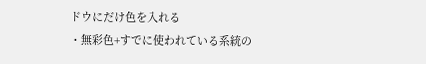ドウにだけ色を入れる
・無彩色+すでに使われている系統の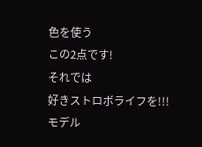色を使う
この2点です!
それでは
好きストロボライフを!!!
モデル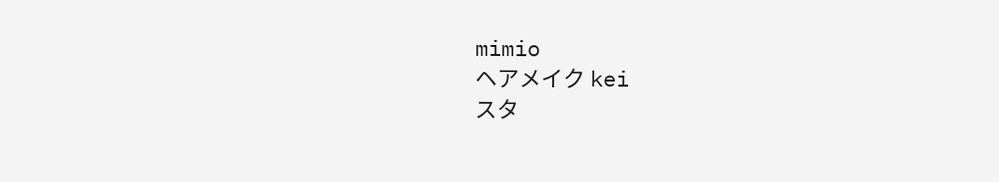mimio
ヘアメイク kei
スタ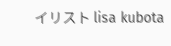イリスト lisa kubota